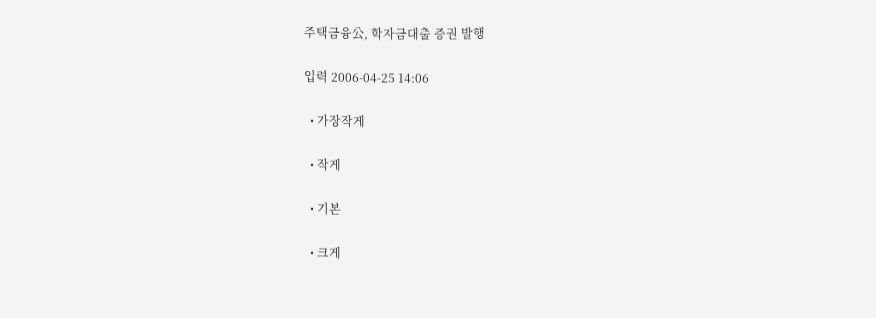주택금융公, 학자금대출 증권 발행

입력 2006-04-25 14:06

  • 가장작게

  • 작게

  • 기본

  • 크게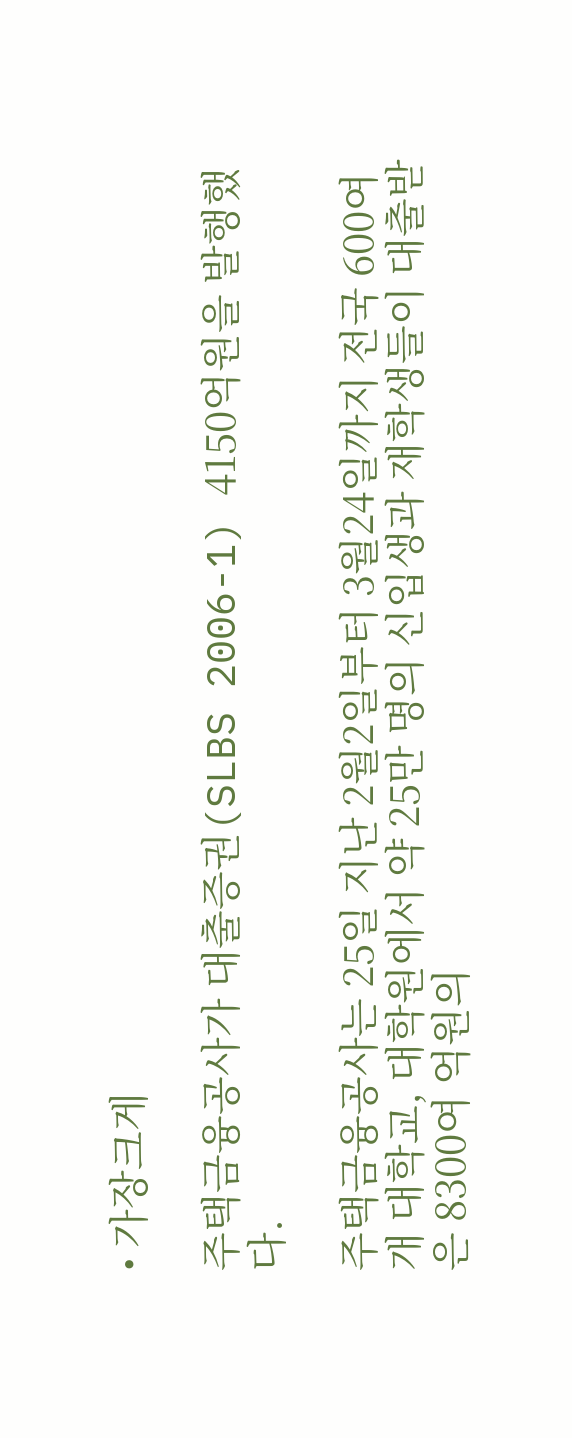• 가장크게

주택금융공사가 대출증권(SLBS 2006-1) 4150억원을 발행했다.

주택금융공사는 25일 지난 2월2일부터 3월24일까지 전국 600여 개 대학교, 대학원에서 약 25만 명의 신입생과 재학생들이 대출받은 8300여 억원의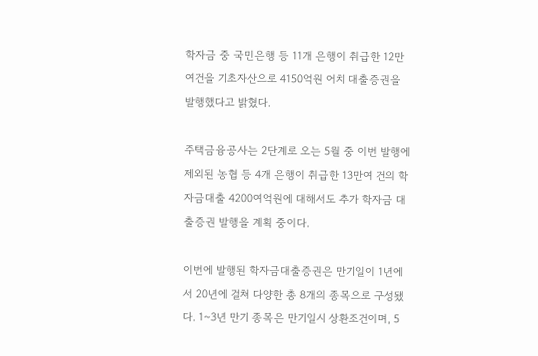학자금 중 국민은행 등 11개 은행이 취급한 12만 여건을 기초자산으로 4150억원 어치 대출증권을 발행했다고 밝혔다.

주택금융공사는 2단계로 오는 5월 중 이번 발행에 제외된 농협 등 4개 은행이 취급한 13만여 건의 학자금대출 4200여억원에 대해서도 추가 학자금 대출증권 발행을 계획 중이다.

이번에 발행된 학자금대출증권은 만기일이 1년에서 20년에 걸쳐 다양한 총 8개의 종목으로 구성됐다. 1~3년 만기 종목은 만기일시 상환조건이며, 5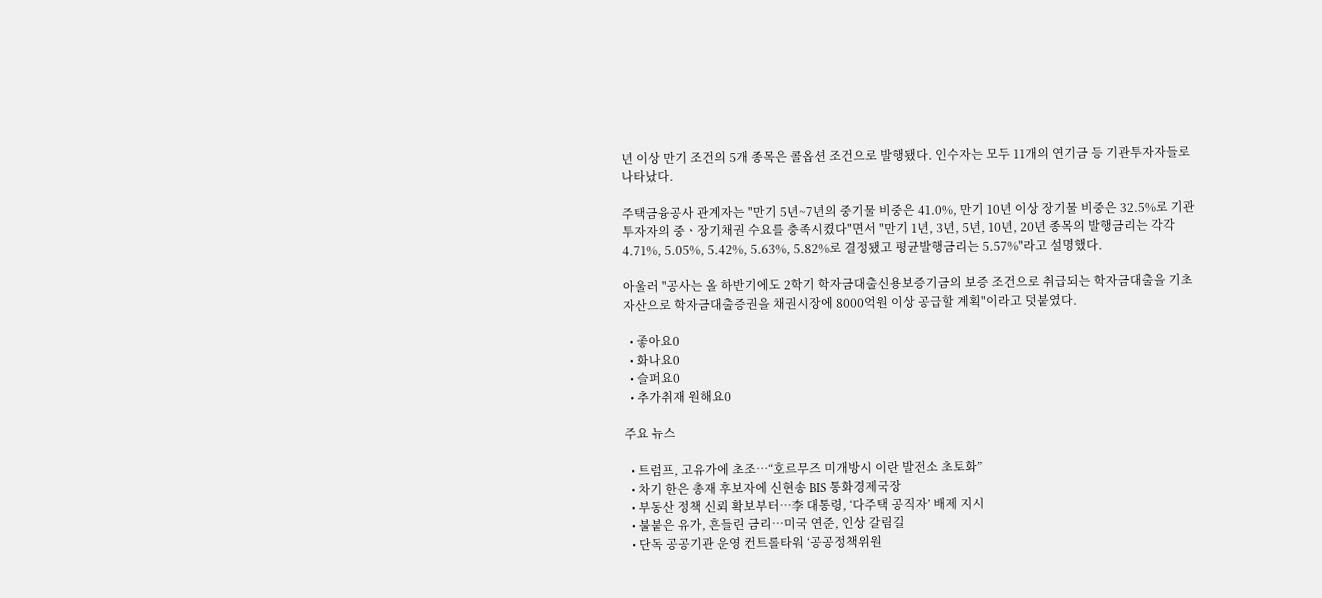년 이상 만기 조건의 5개 종목은 콜옵션 조건으로 발행됐다. 인수자는 모두 11개의 연기금 등 기관투자자들로 나타났다.

주택금융공사 관계자는 "만기 5년~7년의 중기물 비중은 41.0%, 만기 10년 이상 장기물 비중은 32.5%로 기관투자자의 중ㆍ장기채권 수요를 충족시켰다"면서 "만기 1년, 3년, 5년, 10년, 20년 종목의 발행금리는 각각 4.71%, 5.05%, 5.42%, 5.63%, 5.82%로 결정됐고 평균발행금리는 5.57%"라고 설명했다.

아울러 "공사는 올 하반기에도 2학기 학자금대출신용보증기금의 보증 조건으로 취급되는 학자금대출을 기초자산으로 학자금대출증권을 채권시장에 8000억원 이상 공급할 계획"이라고 덧붙였다.

  • 좋아요0
  • 화나요0
  • 슬퍼요0
  • 추가취재 원해요0

주요 뉴스

  • 트럼프, 고유가에 초조…“호르무즈 미개방시 이란 발전소 초토화”
  • 차기 한은 총재 후보자에 신현송 BIS 통화경제국장
  • 부동산 정책 신뢰 확보부터⋯李 대통령, ‘다주택 공직자’ 배제 지시
  • 불붙은 유가, 흔들린 금리…미국 연준, 인상 갈림길
  • 단독 공공기관 운영 컨트롤타워 ‘공공정책위원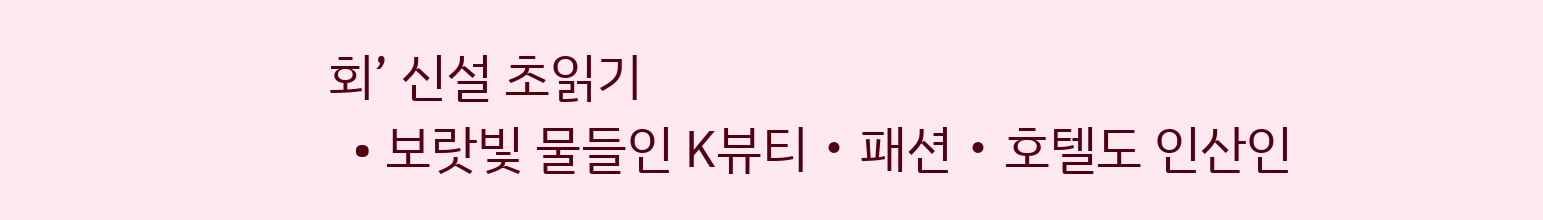회’ 신설 초읽기
  • 보랏빛 물들인 K뷰티‧패션‧호텔도 인산인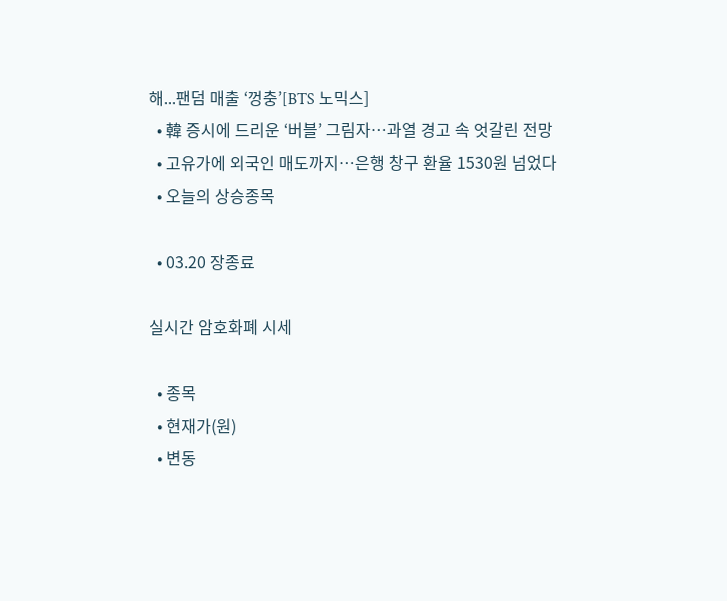해...팬덤 매출 ‘껑충’[BTS 노믹스]
  • 韓 증시에 드리운 ‘버블’ 그림자…과열 경고 속 엇갈린 전망
  • 고유가에 외국인 매도까지⋯은행 창구 환율 1530원 넘었다
  • 오늘의 상승종목

  • 03.20 장종료

실시간 암호화폐 시세

  • 종목
  • 현재가(원)
  • 변동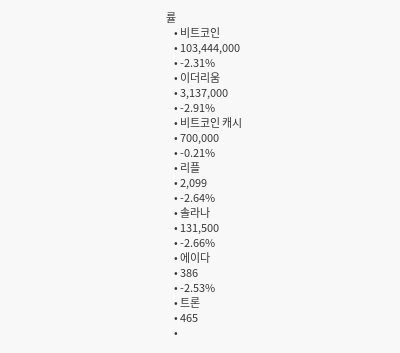률
    • 비트코인
    • 103,444,000
    • -2.31%
    • 이더리움
    • 3,137,000
    • -2.91%
    • 비트코인 캐시
    • 700,000
    • -0.21%
    • 리플
    • 2,099
    • -2.64%
    • 솔라나
    • 131,500
    • -2.66%
    • 에이다
    • 386
    • -2.53%
    • 트론
    • 465
    •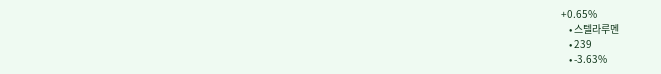+0.65%
    • 스텔라루멘
    • 239
    • -3.63%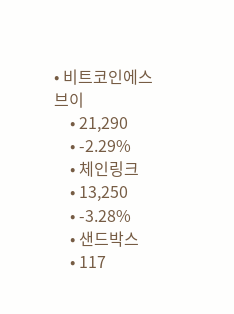• 비트코인에스브이
    • 21,290
    • -2.29%
    • 체인링크
    • 13,250
    • -3.28%
    • 샌드박스
    • 117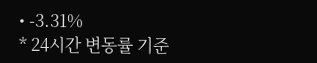• -3.31%
* 24시간 변동률 기준